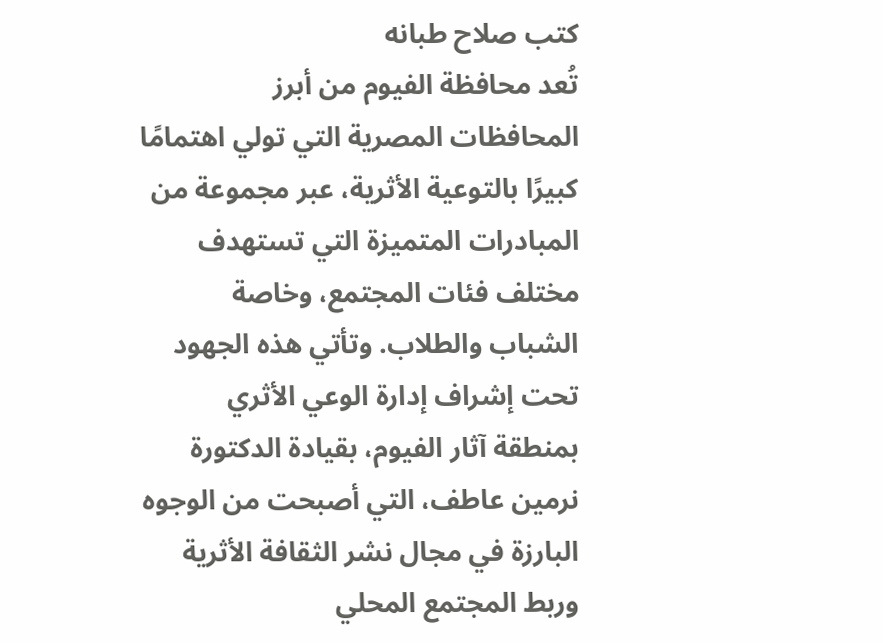كتب صلاح طبانه
تُعد محافظة الفيوم من أبرز المحافظات المصرية التي تولي اهتمامًا كبيرًا بالتوعية الأثرية، عبر مجموعة من المبادرات المتميزة التي تستهدف مختلف فئات المجتمع، وخاصة الشباب والطلاب. وتأتي هذه الجهود تحت إشراف إدارة الوعي الأثري بمنطقة آثار الفيوم، بقيادة الدكتورة نرمين عاطف، التي أصبحت من الوجوه البارزة في مجال نشر الثقافة الأثرية وربط المجتمع المحلي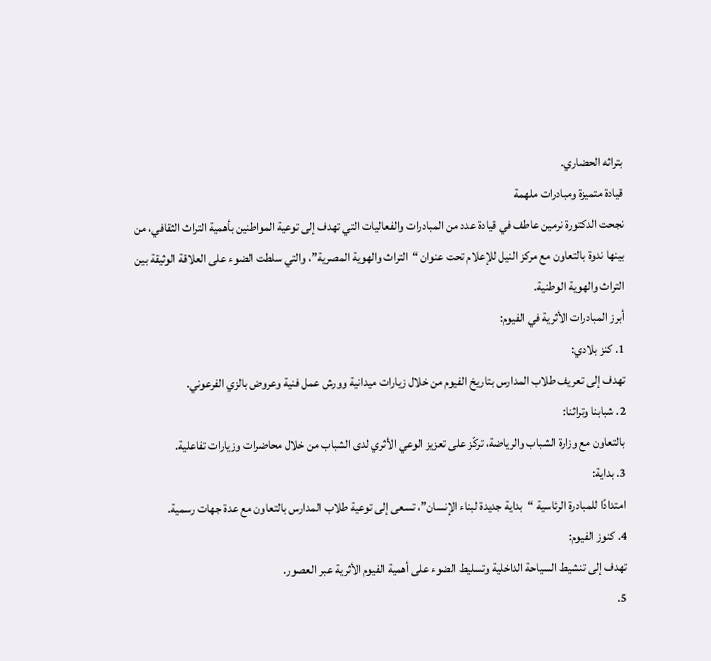بتراثه الحضاري.
قيادة متميزة ومبادرات ملهمة
نجحت الدكتورة نرمين عاطف في قيادة عدد من المبادرات والفعاليات التي تهدف إلى توعية المواطنين بأهمية التراث الثقافي، من بينها ندوة بالتعاون مع مركز النيل للإعلام تحت عنوان “التراث والهوية المصرية”، والتي سلطت الضوء على العلاقة الوثيقة بين التراث والهوية الوطنية.
أبرز المبادرات الأثرية في الفيوم:
1. كنز بلادي:
تهدف إلى تعريف طلاب المدارس بتاريخ الفيوم من خلال زيارات ميدانية وورش عمل فنية وعروض بالزي الفرعوني.
2. شبابنا وتراثنا:
بالتعاون مع وزارة الشباب والرياضة، تركّز على تعزيز الوعي الأثري لدى الشباب من خلال محاضرات وزيارات تفاعلية.
3. بداية:
امتدادًا للمبادرة الرئاسية “بداية جديدة لبناء الإنسان”، تسعى إلى توعية طلاب المدارس بالتعاون مع عدة جهات رسمية.
4. كنوز الفيوم:
تهدف إلى تنشيط السياحة الداخلية وتسليط الضوء على أهمية الفيوم الأثرية عبر العصور.
5.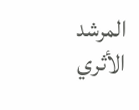المرشد الأثري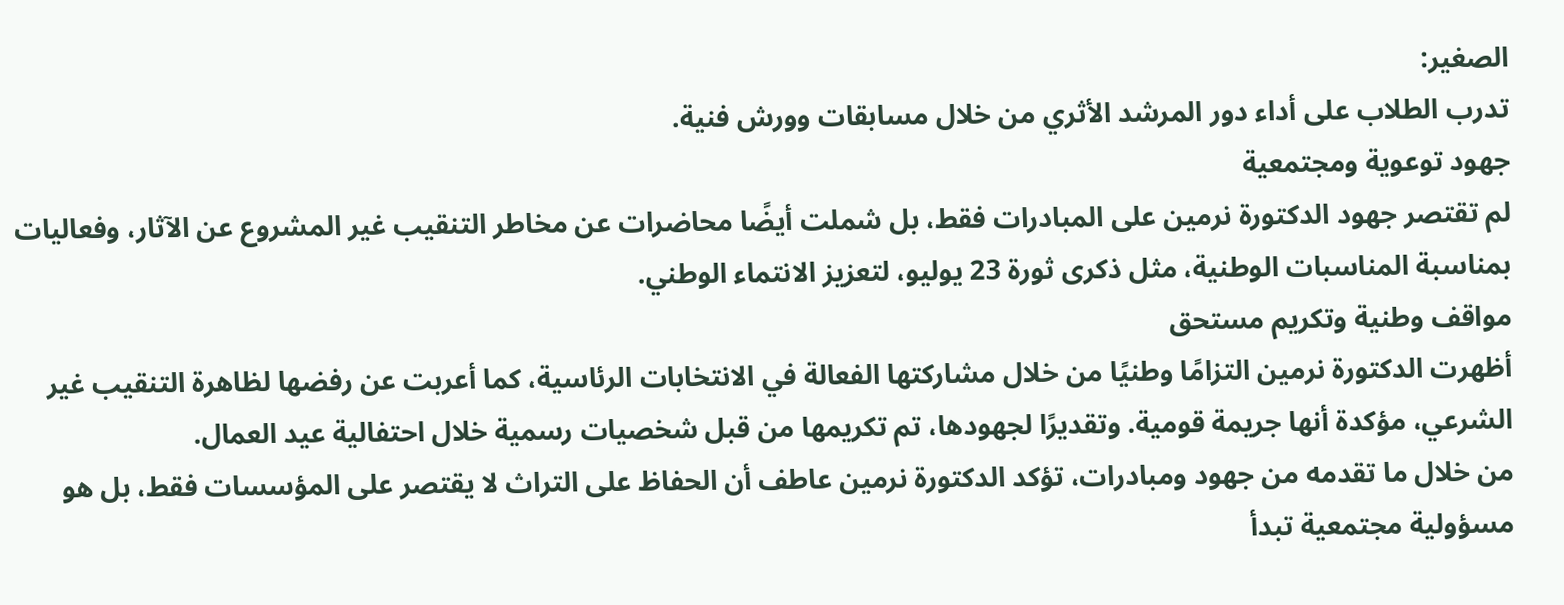الصغير:
تدرب الطلاب على أداء دور المرشد الأثري من خلال مسابقات وورش فنية.
جهود توعوية ومجتمعية
لم تقتصر جهود الدكتورة نرمين على المبادرات فقط، بل شملت أيضًا محاضرات عن مخاطر التنقيب غير المشروع عن الآثار، وفعاليات بمناسبة المناسبات الوطنية، مثل ذكرى ثورة 23 يوليو، لتعزيز الانتماء الوطني.
مواقف وطنية وتكريم مستحق
أظهرت الدكتورة نرمين التزامًا وطنيًا من خلال مشاركتها الفعالة في الانتخابات الرئاسية، كما أعربت عن رفضها لظاهرة التنقيب غير الشرعي، مؤكدة أنها جريمة قومية. وتقديرًا لجهودها، تم تكريمها من قبل شخصيات رسمية خلال احتفالية عيد العمال.
من خلال ما تقدمه من جهود ومبادرات، تؤكد الدكتورة نرمين عاطف أن الحفاظ على التراث لا يقتصر على المؤسسات فقط، بل هو مسؤولية مجتمعية تبدأ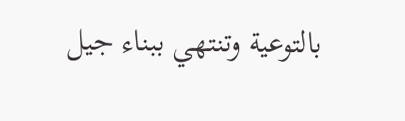بالتوعية وتنتهي ببناء جيل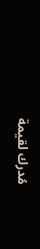مُدرك لقيمة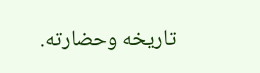تاريخه وحضارته.